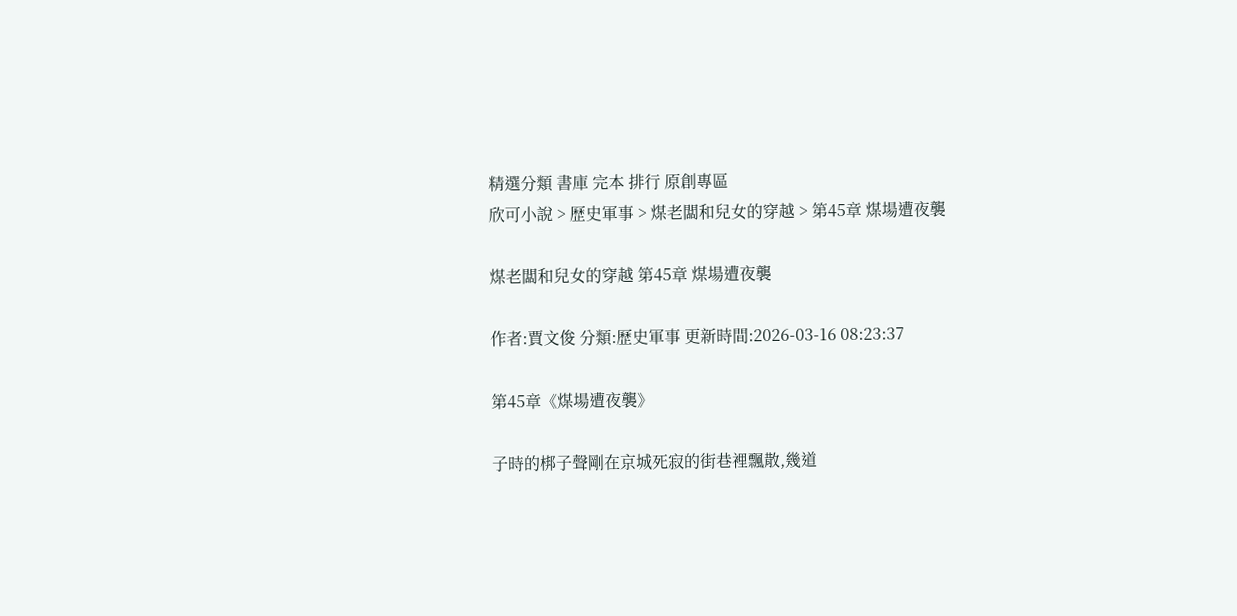精選分類 書庫 完本 排行 原創專區
欣可小說 > 歷史軍事 > 煤老闆和兒女的穿越 > 第45章 煤場遭夜襲

煤老闆和兒女的穿越 第45章 煤場遭夜襲

作者:賈文俊 分類:歷史軍事 更新時間:2026-03-16 08:23:37

第45章《煤場遭夜襲》

子時的梆子聲剛在京城死寂的街巷裡飄散,幾道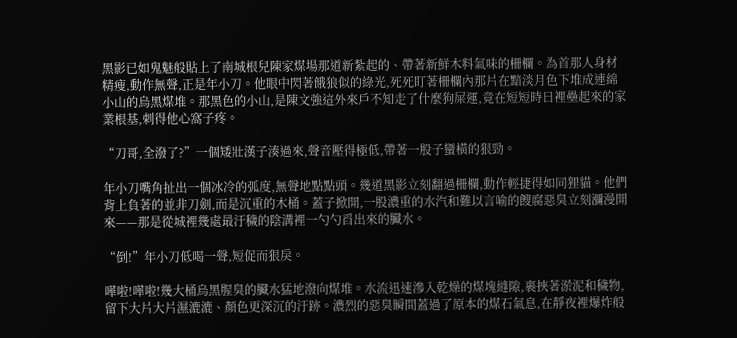黑影已如鬼魅般貼上了南城根兒陳家煤場那道新紮起的、帶著新鮮木料氣味的柵欄。為首那人身材精瘦,動作無聲,正是年小刀。他眼中閃著餓狼似的綠光,死死盯著柵欄內那片在黯淡月色下堆成連綿小山的烏黑煤堆。那黑色的小山,是陳文強這外來戶不知走了什麼狗屎運,竟在短短時日裡壘起來的家業根基,刺得他心窩子疼。

“刀哥,全潑了?”一個矮壯漢子湊過來,聲音壓得極低,帶著一股子蠻橫的狠勁。

年小刀嘴角扯出一個冰冷的弧度,無聲地點點頭。幾道黑影立刻翻過柵欄,動作輕捷得如同狸貓。他們背上負著的並非刀劍,而是沉重的木桶。蓋子掀開,一股濃重的水汽和難以言喻的餿腐惡臭立刻瀰漫開來——那是從城裡幾處最汙穢的陰溝裡一勺勺舀出來的臟水。

“倒!”年小刀低喝一聲,短促而狠戾。

嘩啦!嘩啦!幾大桶烏黑腥臭的臟水猛地潑向煤堆。水流迅速滲入乾燥的煤塊縫隙,裹挾著淤泥和穢物,留下大片大片濕漉漉、顏色更深沉的汙跡。濃烈的惡臭瞬間蓋過了原本的煤石氣息,在靜夜裡爆炸般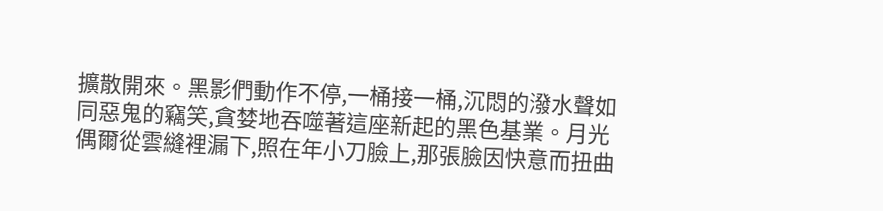擴散開來。黑影們動作不停,一桶接一桶,沉悶的潑水聲如同惡鬼的竊笑,貪婪地吞噬著這座新起的黑色基業。月光偶爾從雲縫裡漏下,照在年小刀臉上,那張臉因快意而扭曲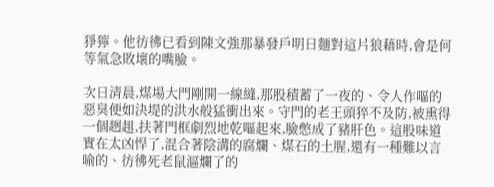猙獰。他彷彿已看到陳文強那暴發戶明日麵對這片狼藉時,會是何等氣急敗壞的嘴臉。

次日清晨,煤場大門剛開一線縫,那股積蓄了一夜的、令人作嘔的惡臭便如決堤的洪水般猛衝出來。守門的老王頭猝不及防,被熏得一個趔趄,扶著門框劇烈地乾嘔起來,臉憋成了豬肝色。這股味道實在太凶悍了,混合著陰溝的腐爛、煤石的土腥,還有一種難以言喻的、彷彿死老鼠漚爛了的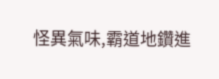怪異氣味,霸道地鑽進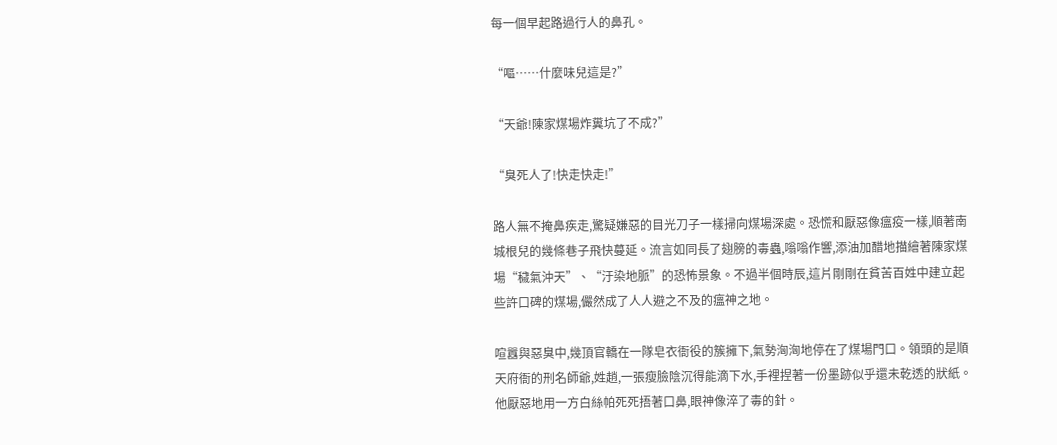每一個早起路過行人的鼻孔。

“嘔……什麼味兒這是?”

“天爺!陳家煤場炸糞坑了不成?”

“臭死人了!快走快走!”

路人無不掩鼻疾走,驚疑嫌惡的目光刀子一樣掃向煤場深處。恐慌和厭惡像瘟疫一樣,順著南城根兒的幾條巷子飛快蔓延。流言如同長了翅膀的毒蟲,嗡嗡作響,添油加醋地描繪著陳家煤場“穢氣沖天”、“汙染地脈”的恐怖景象。不過半個時辰,這片剛剛在貧苦百姓中建立起些許口碑的煤場,儼然成了人人避之不及的瘟神之地。

喧囂與惡臭中,幾頂官轎在一隊皂衣衙役的簇擁下,氣勢洶洶地停在了煤場門口。領頭的是順天府衙的刑名師爺,姓趙,一張瘦臉陰沉得能滴下水,手裡捏著一份墨跡似乎還未乾透的狀紙。他厭惡地用一方白絲帕死死捂著口鼻,眼神像淬了毒的針。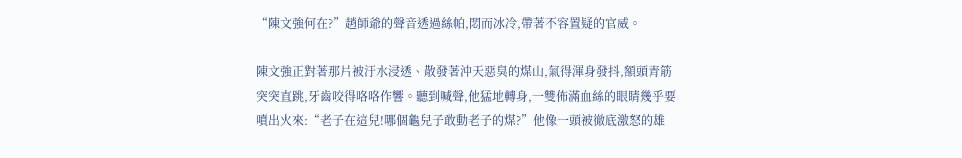“陳文強何在?”趙師爺的聲音透過絲帕,悶而冰冷,帶著不容置疑的官威。

陳文強正對著那片被汙水浸透、散發著沖天惡臭的煤山,氣得渾身發抖,額頭青筋突突直跳,牙齒咬得咯咯作響。聽到喊聲,他猛地轉身,一雙佈滿血絲的眼睛幾乎要噴出火來:“老子在這兒!哪個龜兒子敢動老子的煤?”他像一頭被徹底激怒的雄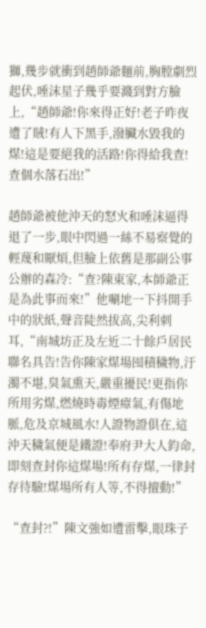獅,幾步就衝到趙師爺麵前,胸膛劇烈起伏,唾沫星子幾乎要濺到對方臉上,“趙師爺!你來得正好!老子昨夜遭了賊!有人下黑手,潑臟水毀我的煤!這是要絕我的活路!你得給我查!查個水落石出!”

趙師爺被他沖天的怒火和唾沫逼得退了一步,眼中閃過一絲不易察覺的輕蔑和厭煩,但臉上依舊是那副公事公辦的森冷:“查?陳東家,本師爺正是為此事而來!”他唰地一下抖開手中的狀紙,聲音陡然拔高,尖利刺耳,“南城坊正及左近二十餘戶居民聯名具告!告你陳家煤場囤積穢物,汙濁不堪,臭氣熏天,嚴重擾民!更指你所用劣煤,燃燒時毒煙瘴氣,有傷地脈,危及京城風水!人證物證俱在,這沖天穢氣便是鐵證!奉府尹大人鈞命,即刻查封你這煤場!所有存煤,一律封存待驗!煤場所有人等,不得擅動!”

“查封?!”陳文強如遭雷擊,眼珠子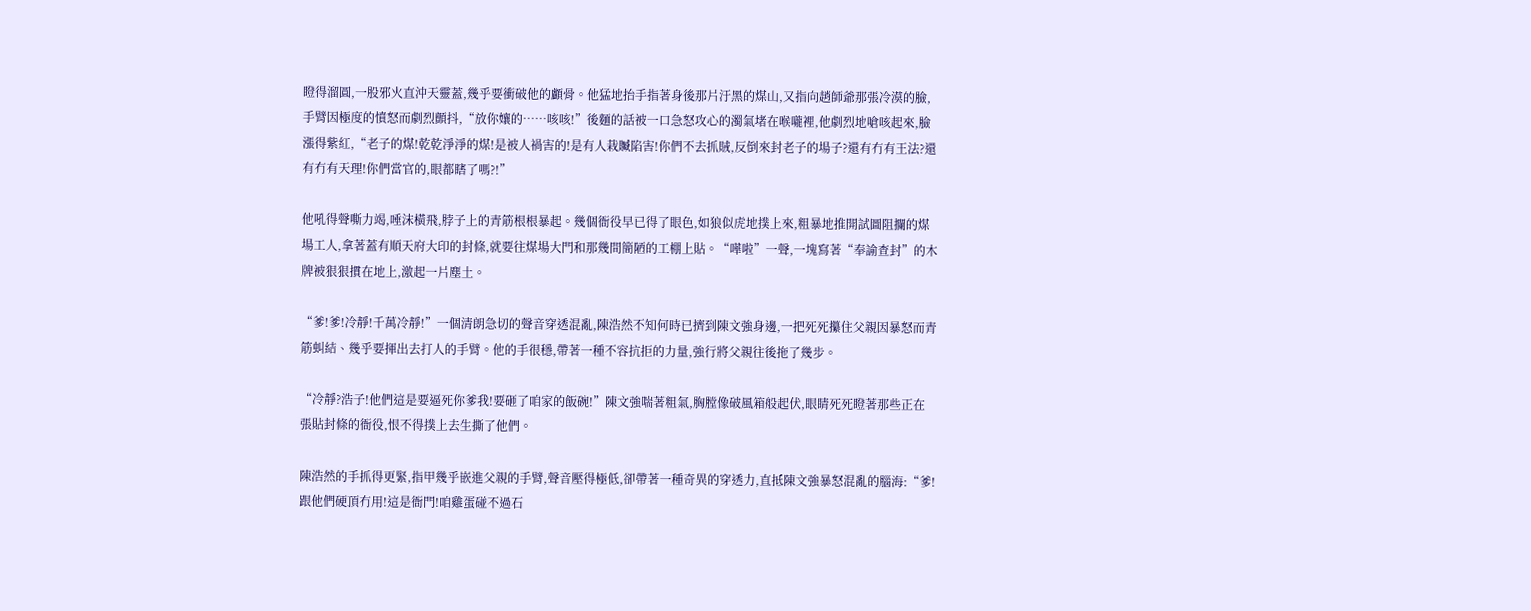瞪得溜圓,一股邪火直沖天靈蓋,幾乎要衝破他的顱骨。他猛地抬手指著身後那片汙黑的煤山,又指向趙師爺那張冷漠的臉,手臂因極度的憤怒而劇烈顫抖,“放你孃的……咳咳!”後麵的話被一口急怒攻心的濁氣堵在喉嚨裡,他劇烈地嗆咳起來,臉漲得紫紅,“老子的煤!乾乾淨淨的煤!是被人禍害的!是有人栽贓陷害!你們不去抓賊,反倒來封老子的場子?還有冇有王法?還有冇有天理!你們當官的,眼都瞎了嗎?!”

他吼得聲嘶力竭,唾沫橫飛,脖子上的青筋根根暴起。幾個衙役早已得了眼色,如狼似虎地撲上來,粗暴地推開試圖阻攔的煤場工人,拿著蓋有順天府大印的封條,就要往煤場大門和那幾間簡陋的工棚上貼。“嘩啦”一聲,一塊寫著“奉諭查封”的木牌被狠狠摜在地上,激起一片塵土。

“爹!爹!冷靜!千萬冷靜!”一個清朗急切的聲音穿透混亂,陳浩然不知何時已擠到陳文強身邊,一把死死攥住父親因暴怒而青筋虯結、幾乎要揮出去打人的手臂。他的手很穩,帶著一種不容抗拒的力量,強行將父親往後拖了幾步。

“冷靜?浩子!他們這是要逼死你爹我!要砸了咱家的飯碗!”陳文強喘著粗氣,胸膛像破風箱般起伏,眼睛死死瞪著那些正在張貼封條的衙役,恨不得撲上去生撕了他們。

陳浩然的手抓得更緊,指甲幾乎嵌進父親的手臂,聲音壓得極低,卻帶著一種奇異的穿透力,直抵陳文強暴怒混亂的腦海:“爹!跟他們硬頂冇用!這是衙門!咱雞蛋碰不過石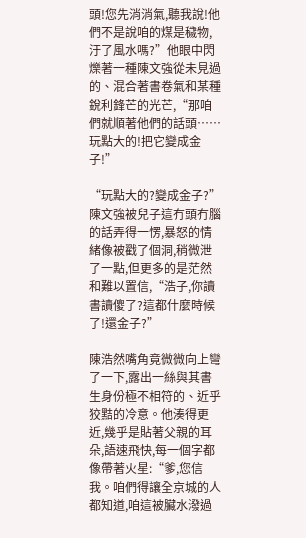頭!您先消消氣,聽我說!他們不是說咱的煤是穢物,汙了風水嗎?”他眼中閃爍著一種陳文強從未見過的、混合著書卷氣和某種銳利鋒芒的光芒,“那咱們就順著他們的話頭……玩點大的!把它變成金子!”

“玩點大的?變成金子?”陳文強被兒子這冇頭冇腦的話弄得一愣,暴怒的情緒像被戳了個洞,稍微泄了一點,但更多的是茫然和難以置信,“浩子,你讀書讀傻了?這都什麼時候了!還金子?”

陳浩然嘴角竟微微向上彎了一下,露出一絲與其書生身份極不相符的、近乎狡黠的冷意。他湊得更近,幾乎是貼著父親的耳朵,語速飛快,每一個字都像帶著火星:“爹,您信我。咱們得讓全京城的人都知道,咱這被臟水潑過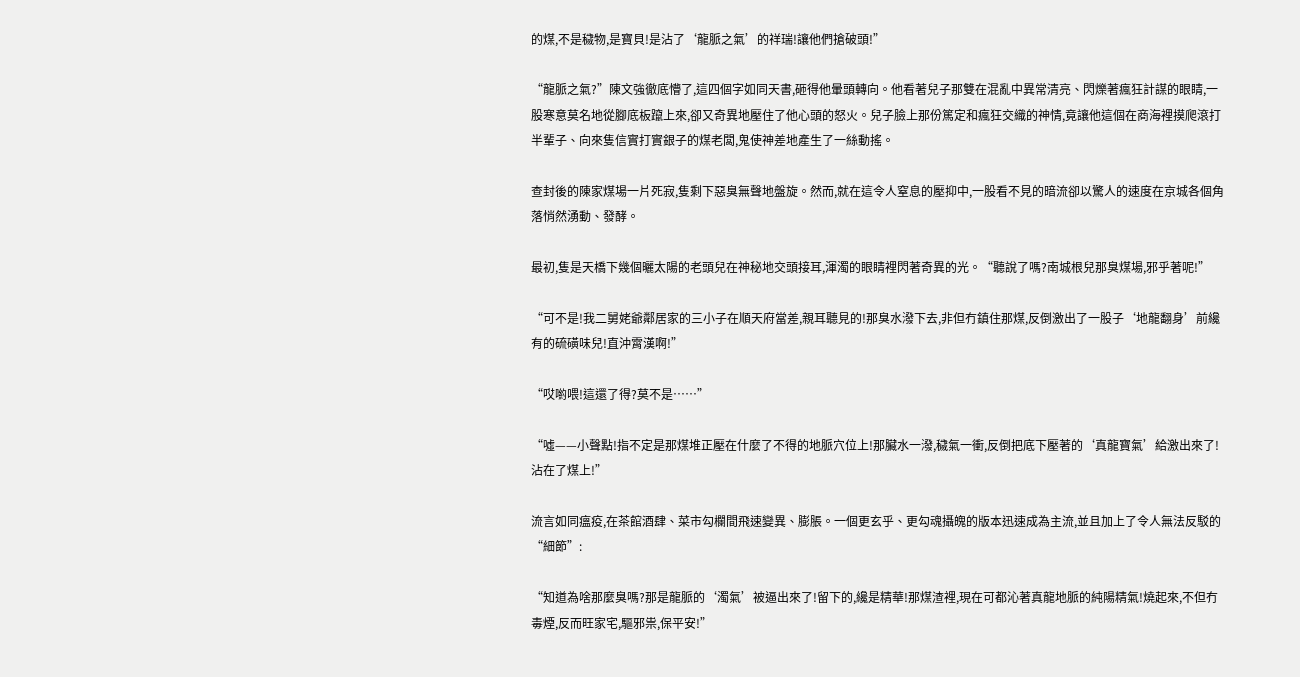的煤,不是穢物,是寶貝!是沾了‘龍脈之氣’的祥瑞!讓他們搶破頭!”

“龍脈之氣?”陳文強徹底懵了,這四個字如同天書,砸得他暈頭轉向。他看著兒子那雙在混亂中異常清亮、閃爍著瘋狂計謀的眼睛,一股寒意莫名地從腳底板躥上來,卻又奇異地壓住了他心頭的怒火。兒子臉上那份篤定和瘋狂交織的神情,竟讓他這個在商海裡摸爬滾打半輩子、向來隻信實打實銀子的煤老闆,鬼使神差地產生了一絲動搖。

查封後的陳家煤場一片死寂,隻剩下惡臭無聲地盤旋。然而,就在這令人窒息的壓抑中,一股看不見的暗流卻以驚人的速度在京城各個角落悄然湧動、發酵。

最初,隻是天橋下幾個曬太陽的老頭兒在神秘地交頭接耳,渾濁的眼睛裡閃著奇異的光。“聽說了嗎?南城根兒那臭煤場,邪乎著呢!”

“可不是!我二舅姥爺鄰居家的三小子在順天府當差,親耳聽見的!那臭水潑下去,非但冇鎮住那煤,反倒激出了一股子‘地龍翻身’前纔有的硫磺味兒!直沖霄漢啊!”

“哎喲喂!這還了得?莫不是……”

“噓——小聲點!指不定是那煤堆正壓在什麼了不得的地脈穴位上!那臟水一潑,穢氣一衝,反倒把底下壓著的‘真龍寶氣’給激出來了!沾在了煤上!”

流言如同瘟疫,在茶館酒肆、菜市勾欄間飛速變異、膨脹。一個更玄乎、更勾魂攝魄的版本迅速成為主流,並且加上了令人無法反駁的“細節”:

“知道為啥那麼臭嗎?那是龍脈的‘濁氣’被逼出來了!留下的,纔是精華!那煤渣裡,現在可都沁著真龍地脈的純陽精氣!燒起來,不但冇毒煙,反而旺家宅,驅邪祟,保平安!”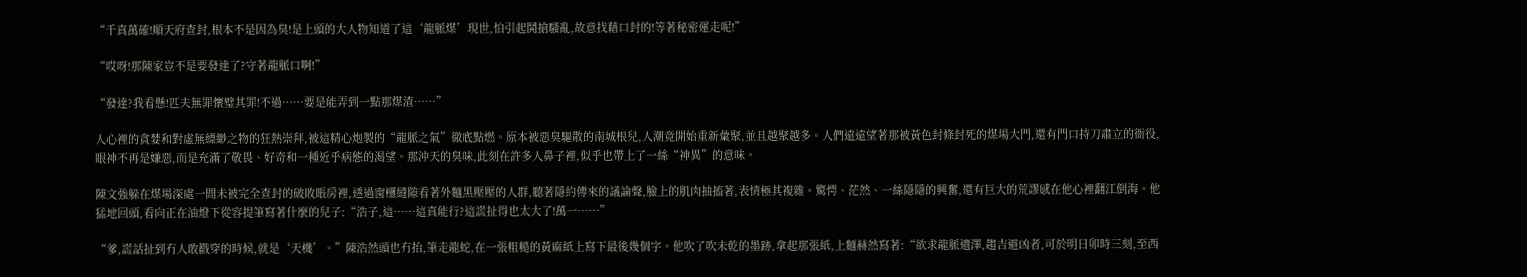“千真萬確!順天府查封,根本不是因為臭!是上頭的大人物知道了這‘龍脈煤’現世,怕引起鬨搶騷亂,故意找藉口封的!等著秘密運走呢!”

“哎呀!那陳家豈不是要發達了?守著龍脈口啊!”

“發達?我看懸!匹夫無罪懷璧其罪!不過……要是能弄到一點那煤渣……”

人心裡的貪婪和對虛無縹緲之物的狂熱崇拜,被這精心炮製的“龍脈之氣”徹底點燃。原本被惡臭驅散的南城根兒,人潮竟開始重新彙聚,並且越聚越多。人們遠遠望著那被黃色封條封死的煤場大門,還有門口持刀肅立的衙役,眼神不再是嫌惡,而是充滿了敬畏、好奇和一種近乎病態的渴望。那沖天的臭味,此刻在許多人鼻子裡,似乎也帶上了一絲“神異”的意味。

陳文強躲在煤場深處一間未被完全查封的破敗賬房裡,透過窗欞縫隙看著外麵黑壓壓的人群,聽著隱約傳來的議論聲,臉上的肌肉抽搐著,表情極其複雜。驚愕、茫然、一絲隱隱的興奮,還有巨大的荒謬感在他心裡翻江倒海。他猛地回頭,看向正在油燈下從容提筆寫著什麼的兒子:“浩子,這……這真能行?這謊扯得也太大了!萬一……”

“爹,謊話扯到冇人敢戳穿的時候,就是‘天機’。”陳浩然頭也冇抬,筆走龍蛇,在一張粗糙的黃麻紙上寫下最後幾個字。他吹了吹未乾的墨跡,拿起那張紙,上麵赫然寫著:“欲求龍脈遺澤,趨吉避凶者,可於明日卯時三刻,至西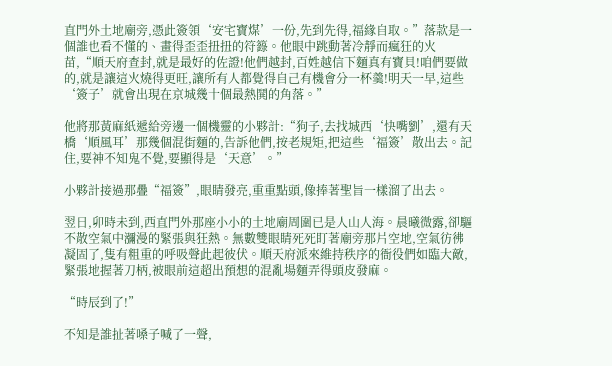直門外土地廟旁,憑此簽領‘安宅寶煤’一份,先到先得,福緣自取。”落款是一個誰也看不懂的、畫得歪歪扭扭的符籙。他眼中跳動著冷靜而瘋狂的火苗,“順天府查封,就是最好的佐證!他們越封,百姓越信下麵真有寶貝!咱們要做的,就是讓這火燒得更旺,讓所有人都覺得自己有機會分一杯羹!明天一早,這些‘簽子’就會出現在京城幾十個最熱鬨的角落。”

他將那黃麻紙遞給旁邊一個機靈的小夥計:“狗子,去找城西‘快嘴劉’,還有天橋‘順風耳’那幾個混街麵的,告訴他們,按老規矩,把這些‘福簽’散出去。記住,要神不知鬼不覺,要顯得是‘天意’。”

小夥計接過那疊“福簽”,眼睛發亮,重重點頭,像捧著聖旨一樣溜了出去。

翌日,卯時未到,西直門外那座小小的土地廟周圍已是人山人海。晨曦微露,卻驅不散空氣中瀰漫的緊張與狂熱。無數雙眼睛死死盯著廟旁那片空地,空氣彷彿凝固了,隻有粗重的呼吸聲此起彼伏。順天府派來維持秩序的衙役們如臨大敵,緊張地握著刀柄,被眼前這超出預想的混亂場麵弄得頭皮發麻。

“時辰到了!”

不知是誰扯著嗓子喊了一聲,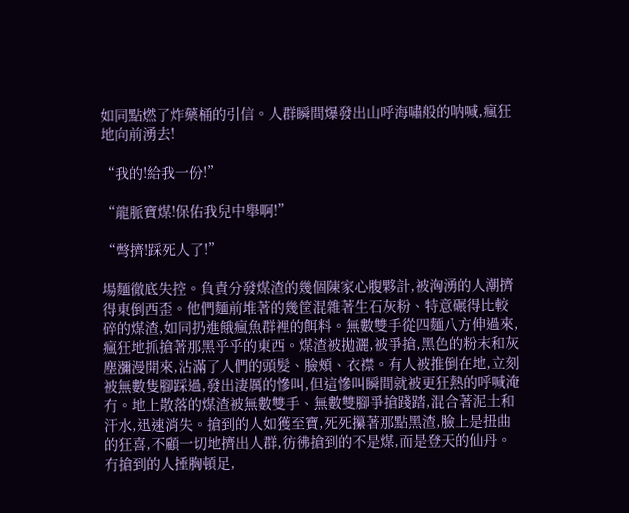如同點燃了炸藥桶的引信。人群瞬間爆發出山呼海嘯般的呐喊,瘋狂地向前湧去!

“我的!給我一份!”

“龍脈寶煤!保佑我兒中舉啊!”

“彆擠!踩死人了!”

場麵徹底失控。負責分發煤渣的幾個陳家心腹夥計,被洶湧的人潮擠得東倒西歪。他們麵前堆著的幾筐混雜著生石灰粉、特意碾得比較碎的煤渣,如同扔進餓瘋魚群裡的餌料。無數雙手從四麵八方伸過來,瘋狂地抓搶著那黑乎乎的東西。煤渣被拋灑,被爭搶,黑色的粉末和灰塵瀰漫開來,沾滿了人們的頭髮、臉頰、衣襟。有人被推倒在地,立刻被無數隻腳踩過,發出淒厲的慘叫,但這慘叫瞬間就被更狂熱的呼喊淹冇。地上散落的煤渣被無數雙手、無數雙腳爭搶踐踏,混合著泥土和汗水,迅速消失。搶到的人如獲至寶,死死攥著那點黑渣,臉上是扭曲的狂喜,不顧一切地擠出人群,彷彿搶到的不是煤,而是登天的仙丹。冇搶到的人捶胸頓足,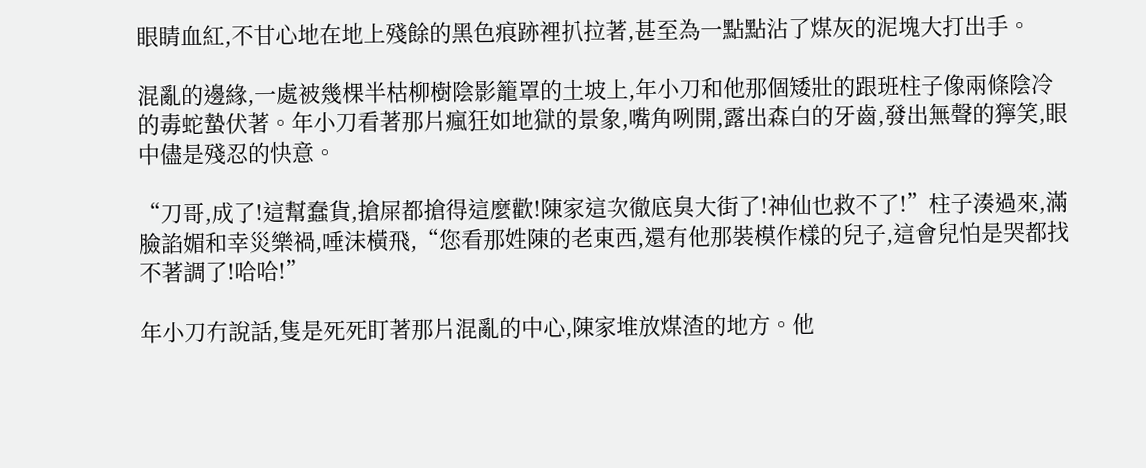眼睛血紅,不甘心地在地上殘餘的黑色痕跡裡扒拉著,甚至為一點點沾了煤灰的泥塊大打出手。

混亂的邊緣,一處被幾棵半枯柳樹陰影籠罩的土坡上,年小刀和他那個矮壯的跟班柱子像兩條陰冷的毒蛇蟄伏著。年小刀看著那片瘋狂如地獄的景象,嘴角咧開,露出森白的牙齒,發出無聲的獰笑,眼中儘是殘忍的快意。

“刀哥,成了!這幫蠢貨,搶屎都搶得這麼歡!陳家這次徹底臭大街了!神仙也救不了!”柱子湊過來,滿臉諂媚和幸災樂禍,唾沫橫飛,“您看那姓陳的老東西,還有他那裝模作樣的兒子,這會兒怕是哭都找不著調了!哈哈!”

年小刀冇說話,隻是死死盯著那片混亂的中心,陳家堆放煤渣的地方。他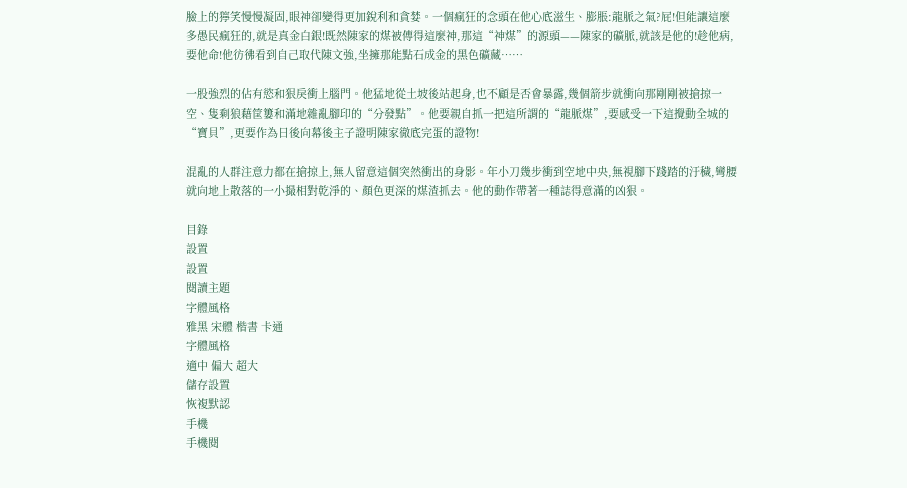臉上的獰笑慢慢凝固,眼神卻變得更加銳利和貪婪。一個瘋狂的念頭在他心底滋生、膨脹:龍脈之氣?屁!但能讓這麼多愚民瘋狂的,就是真金白銀!既然陳家的煤被傳得這麼神,那這“神煤”的源頭——陳家的礦脈,就該是他的!趁他病,要他命!他彷彿看到自己取代陳文強,坐擁那能點石成金的黑色礦藏……

一股強烈的佔有慾和狠戾衝上腦門。他猛地從土坡後站起身,也不顧是否會暴露,幾個箭步就衝向那剛剛被搶掠一空、隻剩狼藉筐簍和滿地雜亂腳印的“分發點”。他要親自抓一把這所謂的“龍脈煤”,要感受一下這攪動全城的“寶貝”,更要作為日後向幕後主子證明陳家徹底完蛋的證物!

混亂的人群注意力都在搶掠上,無人留意這個突然衝出的身影。年小刀幾步衝到空地中央,無視腳下踐踏的汙穢,彎腰就向地上散落的一小撮相對乾淨的、顏色更深的煤渣抓去。他的動作帶著一種誌得意滿的凶狠。

目錄
設置
設置
閱讀主題
字體風格
雅黑 宋體 楷書 卡通
字體風格
適中 偏大 超大
儲存設置
恢複默認
手機
手機閱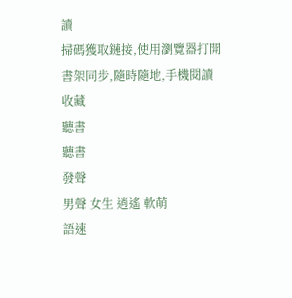讀
掃碼獲取鏈接,使用瀏覽器打開
書架同步,隨時隨地,手機閱讀
收藏
聽書
聽書
發聲
男聲 女生 逍遙 軟萌
語速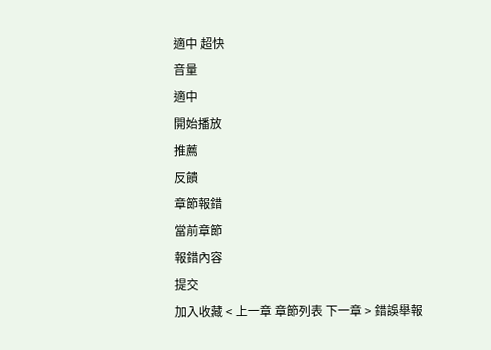適中 超快
音量
適中
開始播放
推薦
反饋
章節報錯
當前章節
報錯內容
提交
加入收藏 < 上一章 章節列表 下一章 > 錯誤舉報